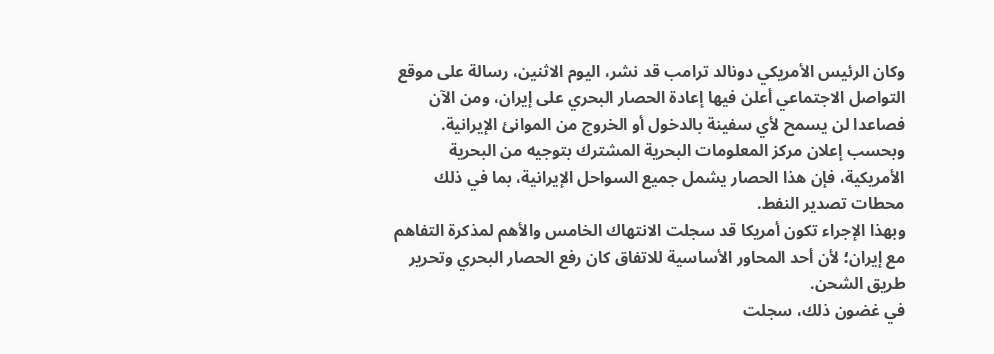وكان الرئيس الأمريكي دونالد ترامب قد نشر، اليوم الاثنين، رسالة على موقع التواصل الاجتماعي أعلن فيها إعادة الحصار البحري على إيران، ومن الآن فصاعدا لن يسمح لأي سفينة بالدخول أو الخروج من الموانئ الإيرانية.
وبحسب إعلان مركز المعلومات البحرية المشترك بتوجيه من البحرية الأمريكية، فإن هذا الحصار يشمل جميع السواحل الإيرانية، بما في ذلك محطات تصدير النفط.
وبهذا الإجراء تكون أمريكا قد سجلت الانتهاك الخامس والأهم لمذكرة التفاهم مع إيران؛ لأن أحد المحاور الأساسية للاتفاق كان رفع الحصار البحري وتحرير طريق الشحن.
في غضون ذلك، سجلت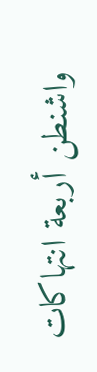واشنطن أربعة انتهاكات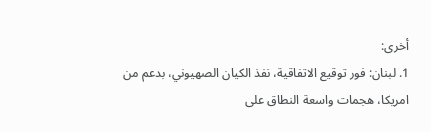أخرى:
1. لبنان: فور توقيع الاتفاقية، نفذ الكيان الصهيوني، بدعم من امريكا، هجمات واسعة النطاق على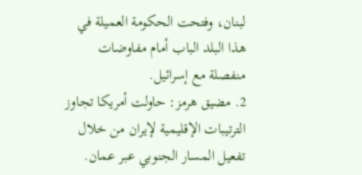لبنان، وفتحت الحكومة العميلة في هذا البلد الباب أمام مفاوضات منفصلة مع إسرائيل.
2. مضيق هرمز: حاولت أمريكا تجاوز الترتيبات الإقليمية لإيران من خلال تفعيل المسار الجنوبي عبر عمان.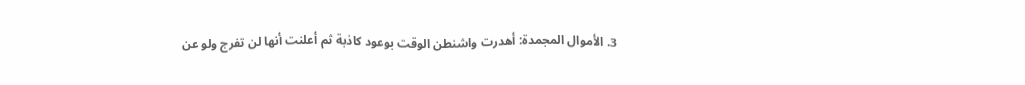3. الأموال المجمدة: أهدرت واشنطن الوقت بوعود كاذبة ثم أعلنت أنها لن تفرج ولو عن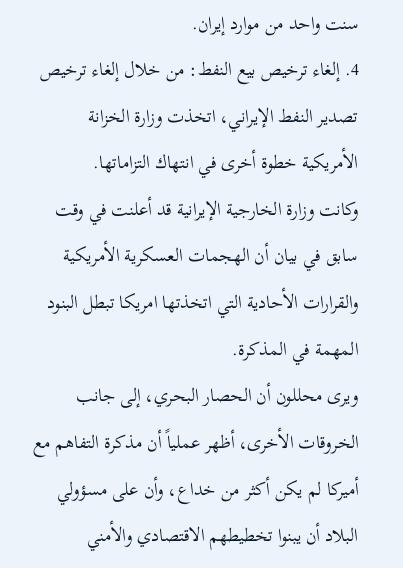سنت واحد من موارد إيران.
4. إلغاء ترخيص بيع النفط: من خلال إلغاء ترخيص تصدير النفط الإيراني، اتخذت وزارة الخزانة الأمريكية خطوة أخرى في انتهاك التزاماتها.
وكانت وزارة الخارجية الإيرانية قد أعلنت في وقت سابق في بيان أن الهجمات العسكرية الأمريكية والقرارات الأحادية التي اتخذتها امريكا تبطل البنود المهمة في المذكرة.
ويرى محللون أن الحصار البحري، إلى جانب الخروقات الأخرى، أظهر عملياً أن مذكرة التفاهم مع أميركا لم يكن أكثر من خداع، وأن على مسؤولي البلاد أن يبنوا تخطيطهم الاقتصادي والأمني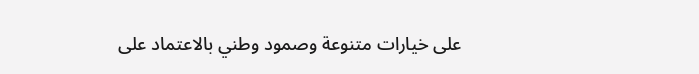على خيارات متنوعة وصمود وطني بالاعتماد على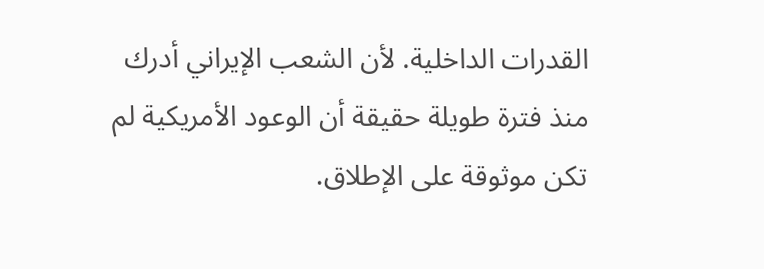القدرات الداخلية. لأن الشعب الإيراني أدرك منذ فترة طويلة حقيقة أن الوعود الأمريكية لم تكن موثوقة على الإطلاق.